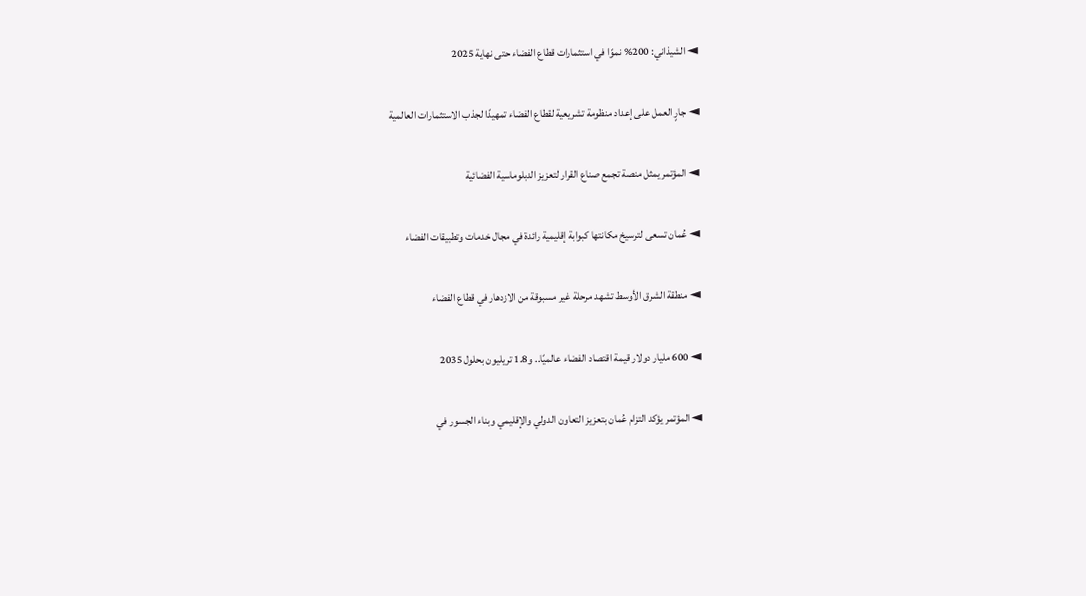◄ الشيذاني: 200% نموًا في استثمارات قطاع الفضاء حتى نهاية 2025

◄ جارٍ العمل على إعداد منظومة تشريعية لقطاع الفضاء تمهيدًا لجذب الاستثمارات العالمية

◄ المؤتمر يمثل منصة تجمع صناع القرار لتعزيز الدبلوماسية الفضائية

◄ عُمان تسعى لترسيخ مكانتها كبوابة إقليمية رائدة في مجال خدمات وتطبيقات الفضاء

◄ منطقة الشرق الأوسط تشهد مرحلة غير مسبوقة من الازدهار في قطاع الفضاء

◄ 600 مليار دولار قيمة اقتصاد الفضاء عالميًا.. و1.8 تريليون بحلول 2035

◄ المؤتمر يؤكد التزام عُمان بتعزيز التعاون الدولي والإقليمي وبناء الجسور في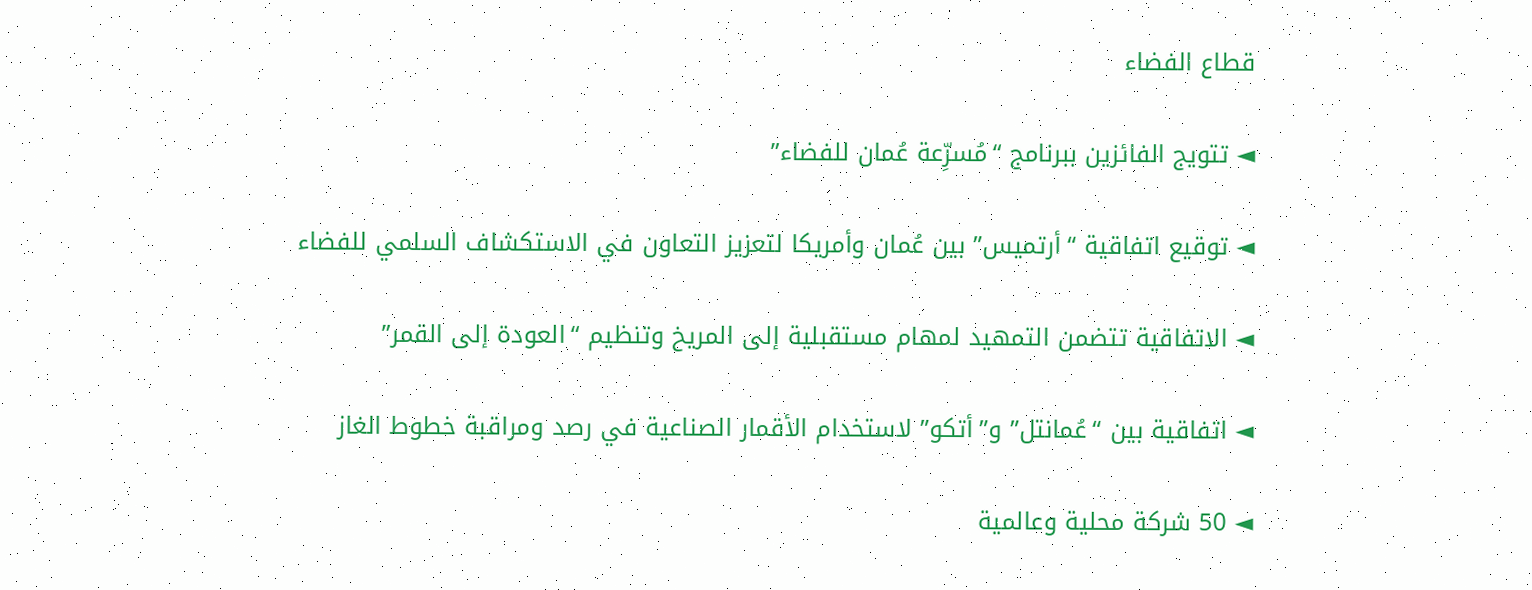قطاع الفضاء

◄ تتويج الفائزين ببرنامج “مُسرِّعة عُمان للفضاء”

◄ توقيع اتفاقية “أرتميس” بين عُمان وأمريكا لتعزيز التعاون في الاستكشاف السلمي للفضاء

◄ الاتفاقية تتضمن التمهيد لمهام مستقبلية إلى المريخ وتنظيم “العودة إلى القمر”

◄ اتفاقية بين “عُمانتل” و”أتكو” لاستخدام الأقمار الصناعية في رصد ومراقبة خطوط الغاز

◄ 50 شركة محلية وعالمية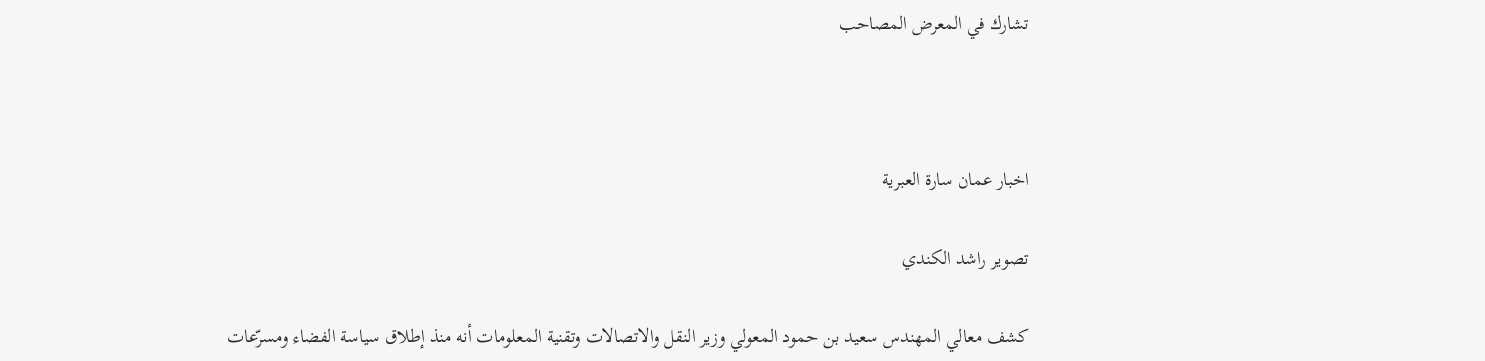تشارك في المعرض المصاحب



اخبار عمان سارة العبرية

تصوير راشد الكندي

كشف معالي المهندس سعيد بن حمود المعولي وزير النقل والاتصالات وتقنية المعلومات أنه منذ إطلاق سياسة الفضاء ومسرّعات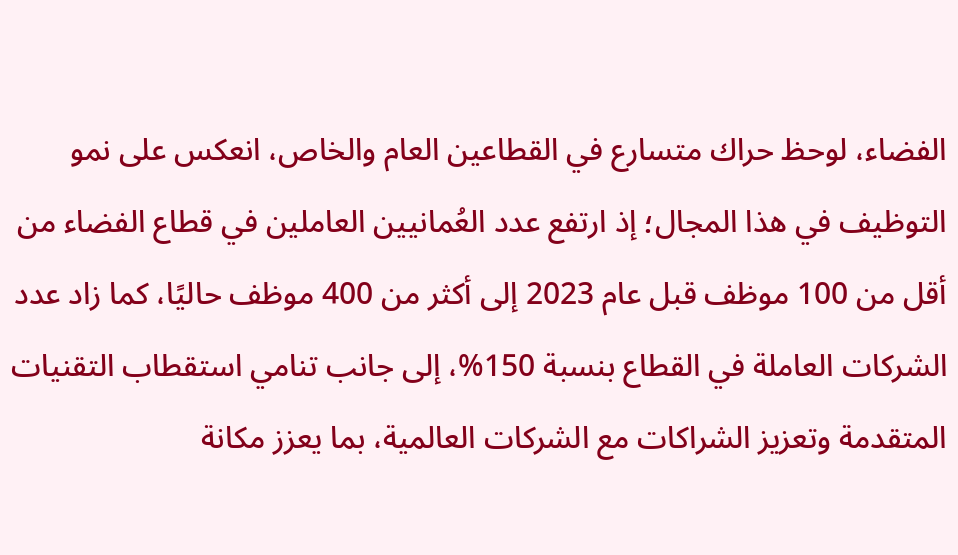الفضاء، لوحظ حراك متسارع في القطاعين العام والخاص، انعكس على نمو التوظيف في هذا المجال؛ إذ ارتفع عدد العُمانيين العاملين في قطاع الفضاء من أقل من 100 موظف قبل عام 2023 إلى أكثر من 400 موظف حاليًا، كما زاد عدد الشركات العاملة في القطاع بنسبة 150%، إلى جانب تنامي استقطاب التقنيات المتقدمة وتعزيز الشراكات مع الشركات العالمية، بما يعزز مكانة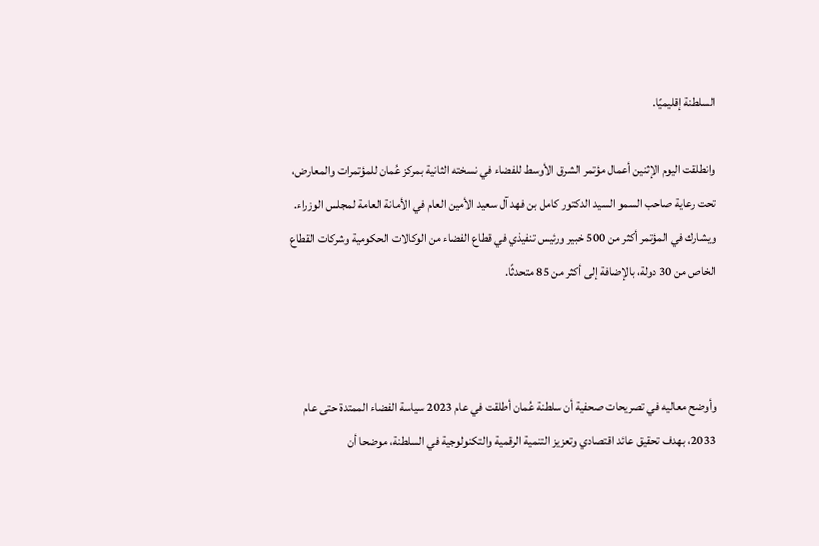السلطنة إقليميًا.

وانطلقت اليوم الإثنين أعمال مؤتمر الشرق الأوسط للفضاء في نسخته الثانية بمركز عُمان للمؤتمرات والمعارض، تحت رعاية صاحب السمو السيد الدكتور كامل بن فهد آل سعيد الأمين العام في الأمانة العامة لمجلس الوزراء. ويشارك في المؤتمر أكثر من 500 خبير ورئيس تنفيذي في قطاع الفضاء من الوكالات الحكومية وشركات القطاع الخاص من 30 دولة، بالإضافة إلى أكثر من 85 متحدثًا.



وأوضح معاليه في تصريحات صحفية أن سلطنة عُمان أطلقت في عام 2023 سياسة الفضاء الممتدة حتى عام 2033، بهدف تحقيق عائد اقتصادي وتعزيز التنمية الرقمية والتكنولوجية في السلطنة، موضحا أن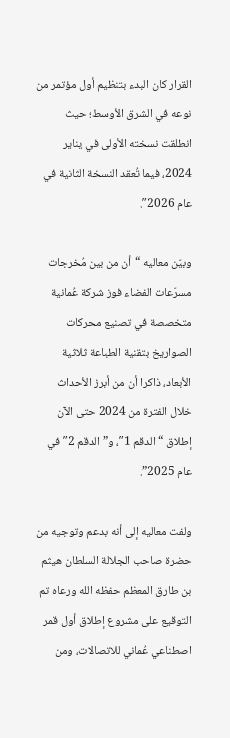القرار كان البدء بتنظيم أول مؤتمر من نوعه في الشرق الأوسط؛ حيث انطلقت نسخته الأولى في يناير 2024، فيما تُعقد النسخة الثانية في عام 2026″.

وبيّن معاليه “أن من بين مُخرجات مسرّعات الفضاء فوز شركة عُمانية متخصصة في تصنيع محركات الصواريخ بتقنية الطباعة ثلاثية الأبعاد، ذاكرا أن من أبرز الأحداث خلال الفترة من 2024 حتى الآن إطلاق “الدقم 1″، و”الدقم 2″ في عام 2025”.

ولفت معاليه إلى أنه بدعم وتوجيه من حضرة صاحب الجلالة السلطان هيثم بن طارق المعظم حفظه الله ورعاه تم التوقيع على مشروع إطلاق أول قمر اصطناعي عُماني للاتصالات، ومن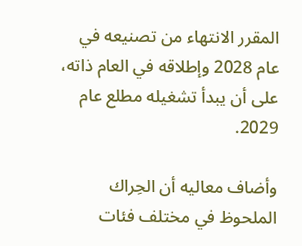المقرر الانتهاء من تصنيعه في عام 2028 وإطلاقه في العام ذاته، على أن يبدأ تشغيله مطلع عام 2029.

وأضاف معاليه أن الحِراك الملحوظ في مختلف فئات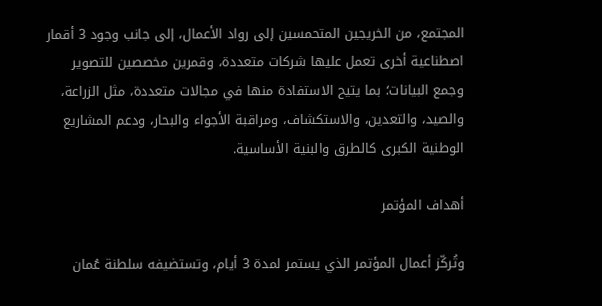المجتمع، من الخريجين المتحمسين إلى رواد الأعمال، إلى جانب وجود 3 أقمار اصطناعية أخرى تعمل عليها شركات متعددة، وقمرين مخصصين للتصوير وجمع البيانات؛ بما يتيح الاستفادة منها في مجالات متعددة، مثل الزراعة، والصيد، والتعدين، والاستكشاف، ومراقبة الأجواء والبحار، ودعم المشاريع الوطنية الكبرى كالطرق والبنية الأساسية.

أهداف المؤتمر

وتُركّز أعمال المؤتمر الذي يستمر لمدة 3 أيام، وتستضيفه سلطنة عُمان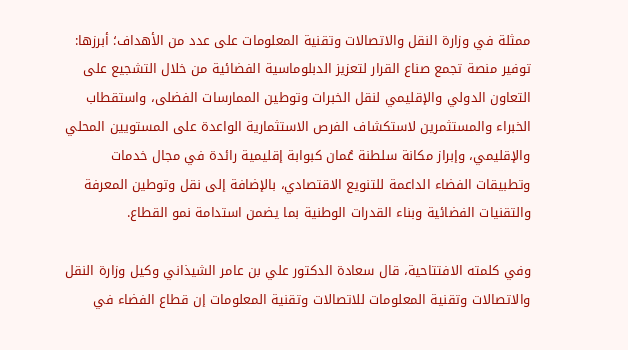ممثلة في وزارة النقل والاتصالات وتقنية المعلومات على عدد من الأهداف؛ أبرزها: توفير منصة تجمع صناع القرار لتعزيز الدبلوماسية الفضائية من خلال التشجيع على التعاون الدولي والإقليمي لنقل الخبرات وتوطين الممارسات الفضلى، واستقطاب الخبراء والمستثمرين لاستكشاف الفرص الاستثمارية الواعدة على المستويين المحلي والإقليمي، وإبراز مكانة سلطنة عُمان كبوابة إقليمية رائدة في مجال خدمات وتطبيقات الفضاء الداعمة للتنويع الاقتصادي، بالإضافة إلى نقل وتوطين المعرفة والتقنيات الفضائية وبناء القدرات الوطنية بما يضمن استدامة نمو القطاع.

وفي كلمته الافتتاحية، قال سعادة الدكتور علي بن عامر الشيذاني وكيل وزارة النقل والاتصالات وتقنية المعلومات للاتصالات وتقنية المعلومات إن قطاع الفضاء في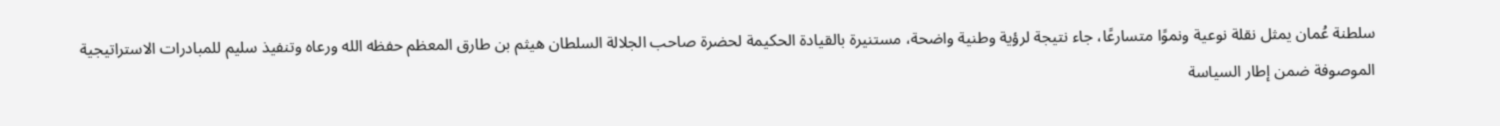سلطنة عُمان يمثل نقلة نوعية ونموًا متسارعًا، جاء نتيجة لرؤية وطنية واضحة، مستنيرة بالقيادة الحكيمة لحضرة صاحب الجلالة السلطان هيثم بن طارق المعظم حفظه الله ورعاه وتنفيذ سليم للمبادرات الاستراتيجية الموصوفة ضمن إطار السياسة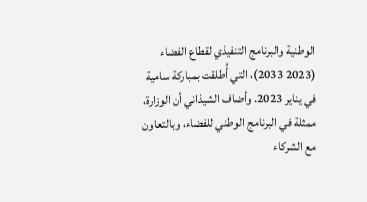الوطنية والبرنامج التنفيذي لقطاع الفضاء (2023 2033)، التي أُطلقت بمباركة سامية في يناير 2023. وأضاف الشيذاني أن الوزارة، ممثلة في البرنامج الوطني للفضاء، وبالتعاون مع الشركاء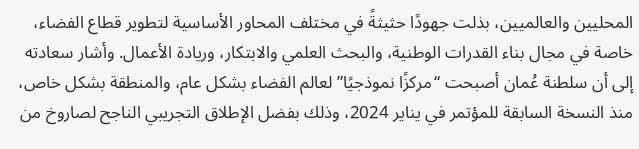المحليين والعالميين، بذلت جهودًا حثيثةً في مختلف المحاور الأساسية لتطوير قطاع الفضاء، خاصة في مجال بناء القدرات الوطنية، والبحث العلمي والابتكار، وريادة الأعمال. وأشار سعادته إلى أن سلطنة عُمان أصبحت “مركزًا نموذجيًا” لعالم الفضاء بشكل عام، والمنطقة بشكل خاص، منذ النسخة السابقة للمؤتمر في يناير 2024، وذلك بفضل الإطلاق التجريبي الناجح لصاروخ من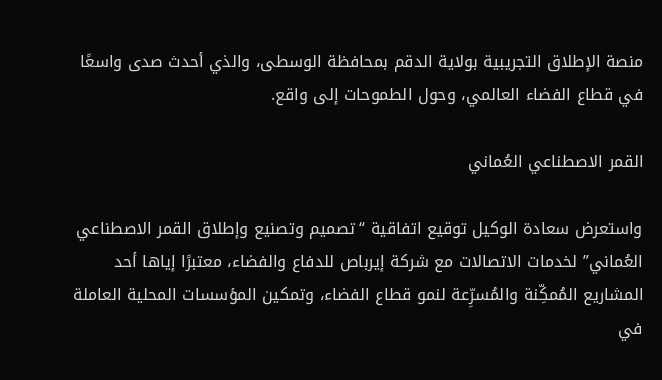منصة الإطلاق التجريبية بولاية الدقم بمحافظة الوسطى، والذي أحدث صدى واسعًا في قطاع الفضاء العالمي، وحول الطموحات إلى واقع.

القمر الاصطناعي العُماني

واستعرض سعادة الوكيل توقيع اتفاقية “تصميم وتصنيع وإطلاق القمر الاصطناعي العُماني” لخدمات الاتصالات مع شركة إيرباص للدفاع والفضاء، معتبرًا إياها أحد المشاريع المُمكِّنة والمُسرِّعة لنمو قطاع الفضاء، وتمكين المؤسسات المحلية العاملة في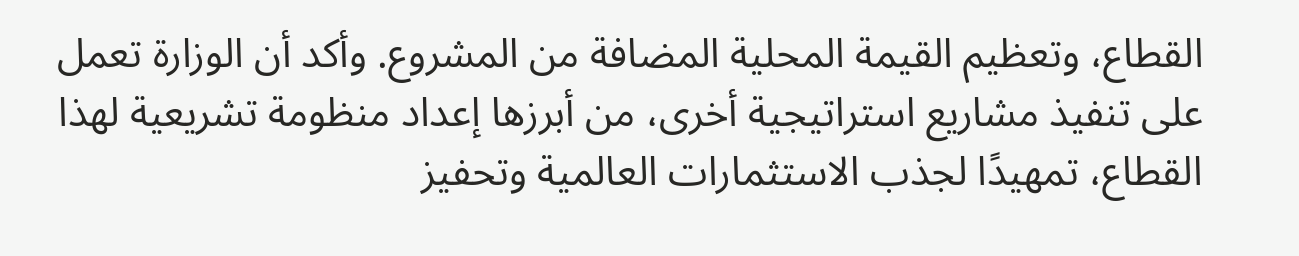القطاع، وتعظيم القيمة المحلية المضافة من المشروع. وأكد أن الوزارة تعمل على تنفيذ مشاريع استراتيجية أخرى، من أبرزها إعداد منظومة تشريعية لهذا القطاع، تمهيدًا لجذب الاستثمارات العالمية وتحفيز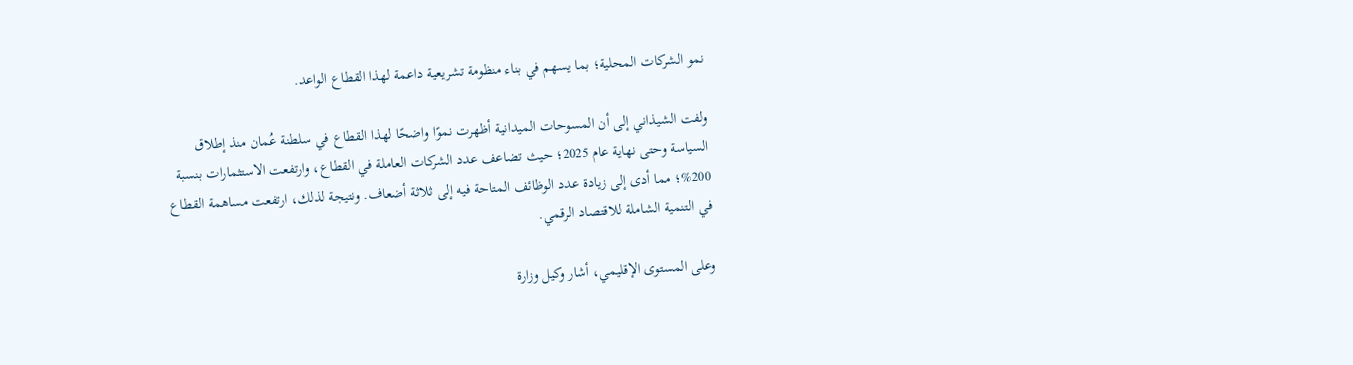نمو الشركات المحلية؛ بما يسهم في بناء منظومة تشريعية داعمة لهذا القطاع الواعد.

ولفت الشيذاني إلى أن المسوحات الميدانية أظهرت نموًا واضحًا لهذا القطاع في سلطنة عُمان منذ إطلاق السياسة وحتى نهاية عام 2025؛ حيث تضاعف عدد الشركات العاملة في القطاع، وارتفعت الاستثمارات بنسبة 200%؛ مما أدى إلى زيادة عدد الوظائف المتاحة فيه إلى ثلاثة أضعاف. ونتيجة لذلك، ارتفعت مساهمة القطاع في التنمية الشاملة للاقتصاد الرقمي.

وعلى المستوى الإقليمي، أشار وكيل وزارة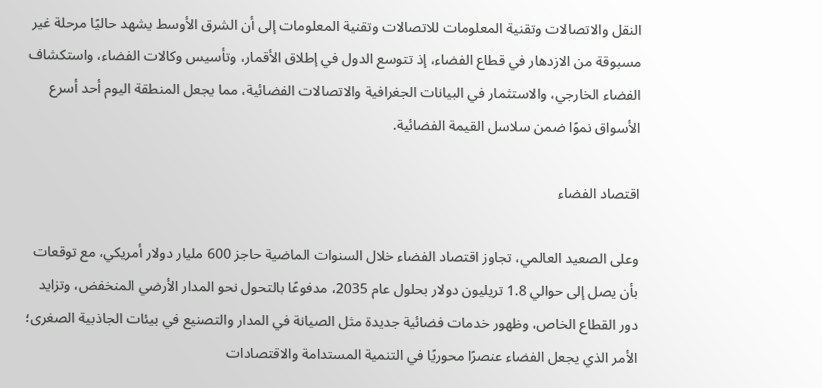النقل والاتصالات وتقنية المعلومات للاتصالات وتقنية المعلومات إلى أن الشرق الأوسط يشهد حاليًا مرحلة غير مسبوقة من الازدهار في قطاع الفضاء، إذ تتوسع الدول في إطلاق الأقمار، وتأسيس وكالات الفضاء، واستكشاف الفضاء الخارجي، والاستثمار في البيانات الجغرافية والاتصالات الفضائية، مما يجعل المنطقة اليوم أحد أسرع الأسواق نموًا ضمن سلاسل القيمة الفضائية.

اقتصاد الفضاء

وعلى الصعيد العالمي، تجاوز اقتصاد الفضاء خلال السنوات الماضية حاجز 600 مليار دولار أمريكي، مع توقعات بأن يصل إلى حوالي 1.8 تريليون دولار بحلول عام 2035، مدفوعًا بالتحول نحو المدار الأرضي المنخفض، وتزايد دور القطاع الخاص، وظهور خدمات فضائية جديدة مثل الصيانة في المدار والتصنيع في بيئات الجاذبية الصغرى؛ الأمر الذي يجعل الفضاء عنصرًا محوريًا في التنمية المستدامة والاقتصادات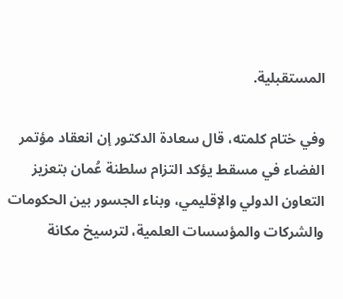المستقبلية.

وفي ختام كلمته، قال سعادة الدكتور إن انعقاد مؤتمر الفضاء في مسقط يؤكد التزام سلطنة عُمان بتعزيز التعاون الدولي والإقليمي، وبناء الجسور بين الحكومات والشركات والمؤسسات العلمية، لترسيخ مكانة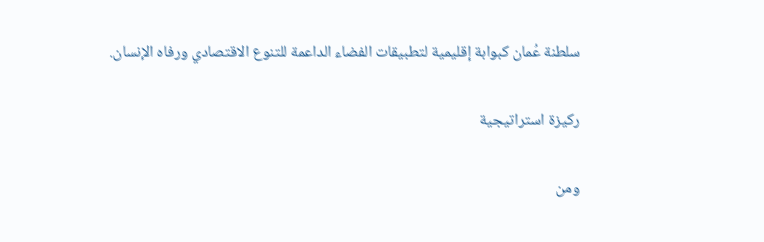سلطنة عُمان كبوابة إقليمية لتطبيقات الفضاء الداعمة للتنوع الاقتصادي ورفاه الإنسان.

ركيزة استراتيجية

ومن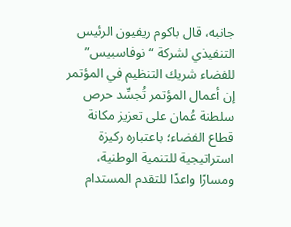جانبه، قال باكوم ريفيون الرئيس التنفيذي لشركة “نوفاسبيس” للفضاء شريك التنظيم في المؤتمر إن أعمال المؤتمر تُجسِّد حرص سلطنة عُمان على تعزيز مكانة قطاع الفضاء؛ باعتباره ركيزة استراتيجية للتنمية الوطنية، ومسارًا واعدًا للتقدم المستدام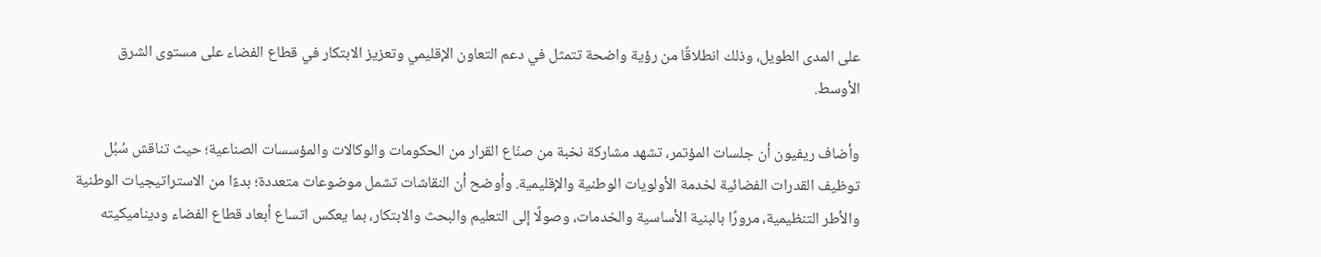على المدى الطويل، وذلك انطلاقًا من رؤية واضحة تتمثل في دعم التعاون الإقليمي وتعزيز الابتكار في قطاع الفضاء على مستوى الشرق الأوسط.

وأضاف ريفيون أن جلسات المؤتمر، تشهد مشاركة نخبة من صنّاع القرار من الحكومات والوكالات والمؤسسات الصناعية؛ حيث تناقش سُبُل توظيف القدرات الفضائية لخدمة الأولويات الوطنية والإقليمية. وأوضح أن النقاشات تشمل موضوعات متعددة؛ بدءًا من الاستراتيجيات الوطنية والأطر التنظيمية، مرورًا بالبنية الأساسية والخدمات، وصولًا إلى التعليم والبحث والابتكار، بما يعكس اتساع أبعاد قطاع الفضاء وديناميكيته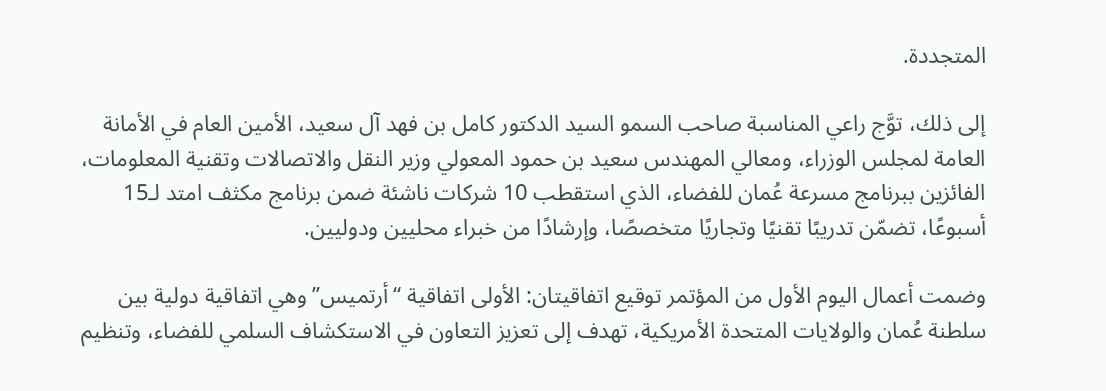المتجددة.

إلى ذلك، توَّج راعي المناسبة صاحب السمو السيد الدكتور كامل بن فهد آل سعيد، الأمين العام في الأمانة العامة لمجلس الوزراء، ومعالي المهندس سعيد بن حمود المعولي وزير النقل والاتصالات وتقنية المعلومات، الفائزين ببرنامج مسرعة عُمان للفضاء، الذي استقطب 10 شركات ناشئة ضمن برنامج مكثف امتد لـ15 أسبوعًا، تضمّن تدريبًا تقنيًا وتجاريًا متخصصًا، وإرشادًا من خبراء محليين ودوليين.

وضمت أعمال اليوم الأول من المؤتمر توقيع اتفاقيتان: الأولى اتفاقية “أرتميس” وهي اتفاقية دولية بين سلطنة عُمان والولايات المتحدة الأمريكية، تهدف إلى تعزيز التعاون في الاستكشاف السلمي للفضاء، وتنظيم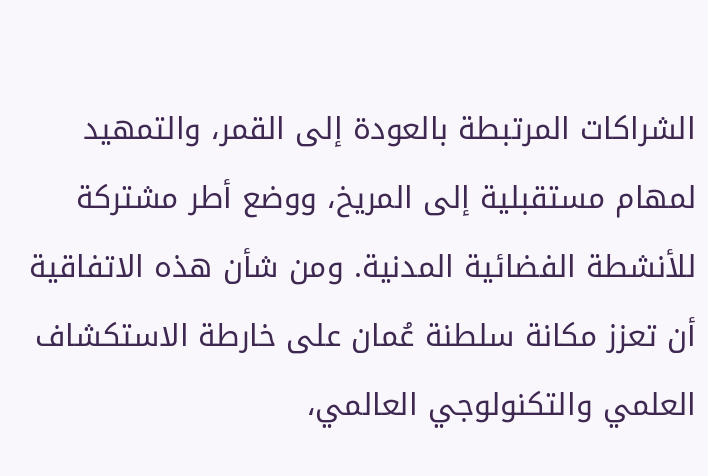الشراكات المرتبطة بالعودة إلى القمر، والتمهيد لمهام مستقبلية إلى المريخ، ووضع أطر مشتركة للأنشطة الفضائية المدنية. ومن شأن هذه الاتفاقية أن تعزز مكانة سلطنة عُمان على خارطة الاستكشاف العلمي والتكنولوجي العالمي،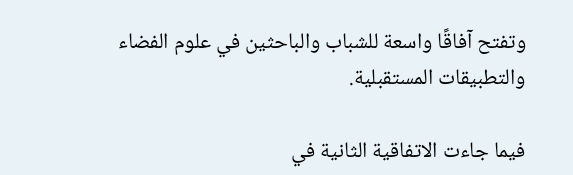وتفتح آفاقًا واسعة للشباب والباحثين في علوم الفضاء والتطبيقات المستقبلية.

فيما جاءت الاتفاقية الثانية في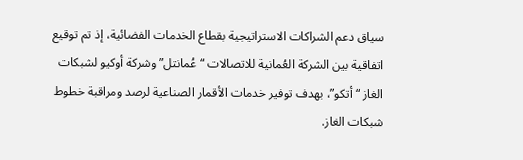سياق دعم الشراكات الاستراتيجية بقطاع الخدمات الفضائية، إذ تم توقيع اتفاقية بين الشركة العُمانية للاتصالات “عُمانتل” وشركة أوكيو لشبكات الغاز “أتكو”، بهدف توفير خدمات الأقمار الصناعية لرصد ومراقبة خطوط شبكات الغاز.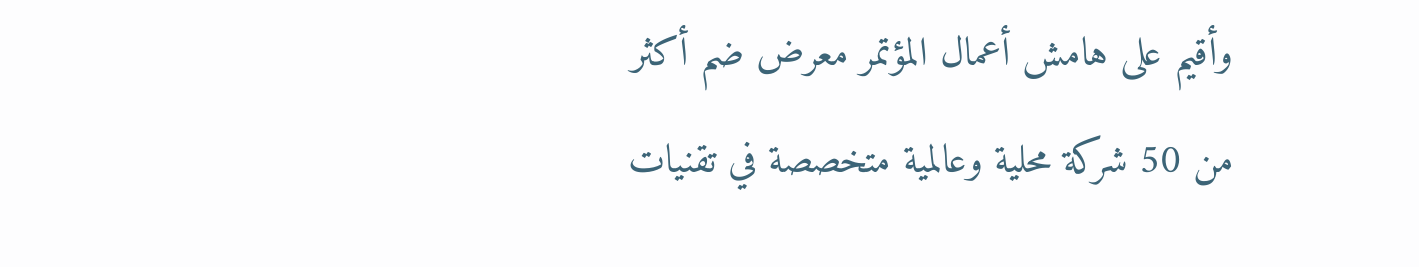وأقيم على هامش أعمال المؤتمر معرض ضم أكثر من 50 شركة محلية وعالمية متخصصة في تقنيات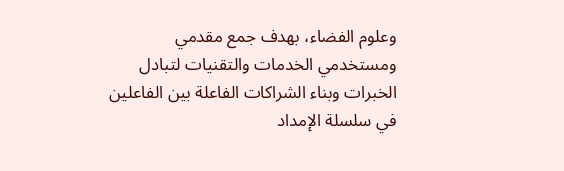وعلوم الفضاء، بهدف جمع مقدمي ومستخدمي الخدمات والتقنيات لتبادل الخبرات وبناء الشراكات الفاعلة بين الفاعلين في سلسلة الإمداد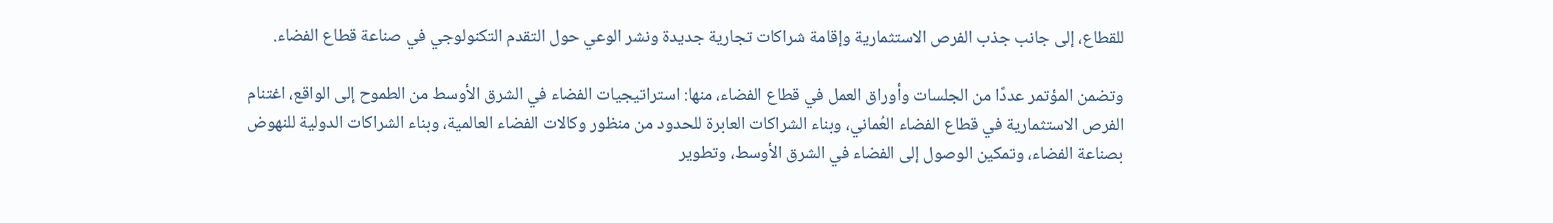للقطاع، إلى جانب جذب الفرص الاستثمارية وإقامة شراكات تجارية جديدة ونشر الوعي حول التقدم التكنولوجي في صناعة قطاع الفضاء.

وتضمن المؤتمر عددًا من الجلسات وأوراق العمل في قطاع الفضاء، منها: استراتيجيات الفضاء في الشرق الأوسط من الطموح إلى الواقع، اغتنام الفرص الاستثمارية في قطاع الفضاء العُماني، وبناء الشراكات العابرة للحدود من منظور وكالات الفضاء العالمية، وبناء الشراكات الدولية للنهوض بصناعة الفضاء، وتمكين الوصول إلى الفضاء في الشرق الأوسط، وتطوير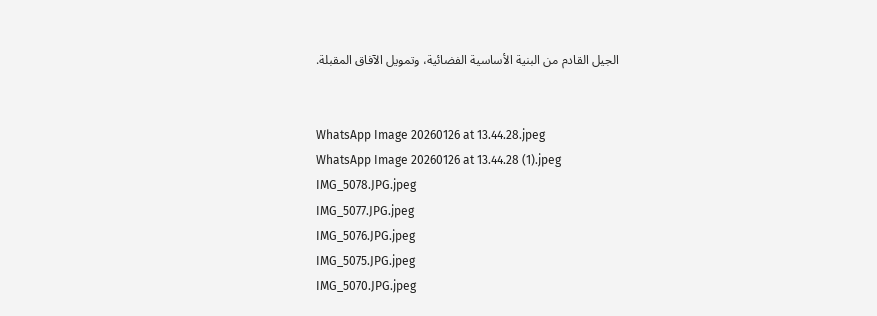الجيل القادم من البنية الأساسية الفضائية، وتمويل الآفاق المقبلة.


WhatsApp Image 20260126 at 13.44.28.jpeg
WhatsApp Image 20260126 at 13.44.28 (1).jpeg
IMG_5078.JPG.jpeg
IMG_5077.JPG.jpeg
IMG_5076.JPG.jpeg
IMG_5075.JPG.jpeg
IMG_5070.JPG.jpeg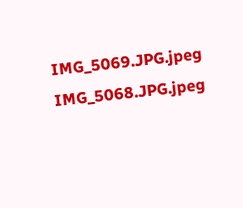IMG_5069.JPG.jpeg
IMG_5068.JPG.jpeg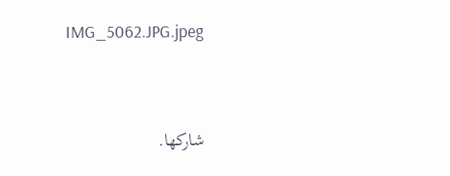IMG_5062.JPG.jpeg




شاركها.